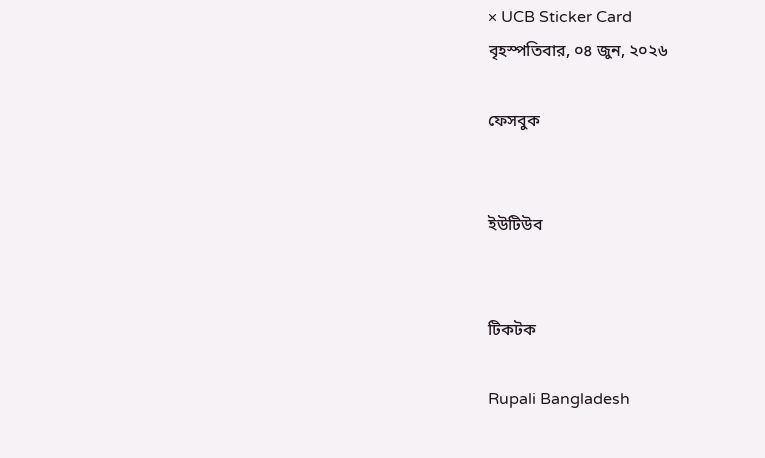× UCB Sticker Card
বৃহস্পতিবার, ০৪ জুন, ২০২৬

ফেসবুক


ইউটিউব


টিকটক

Rupali Bangladesh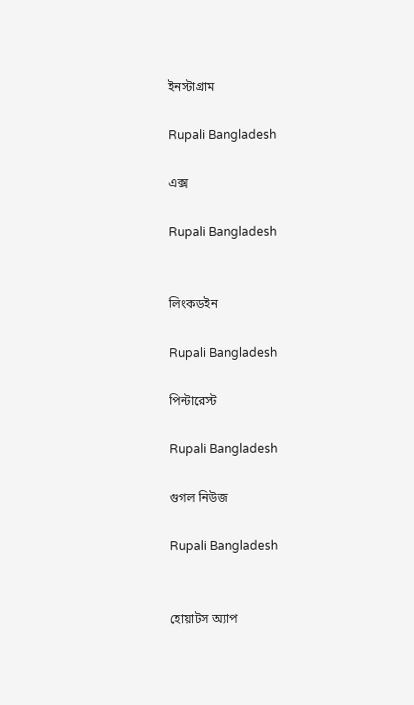ইনস্টাগ্রাম

Rupali Bangladesh

এক্স

Rupali Bangladesh


লিংকডইন

Rupali Bangladesh

পিন্টারেস্ট

Rupali Bangladesh

গুগল নিউজ

Rupali Bangladesh


হোয়াটস অ্যাপ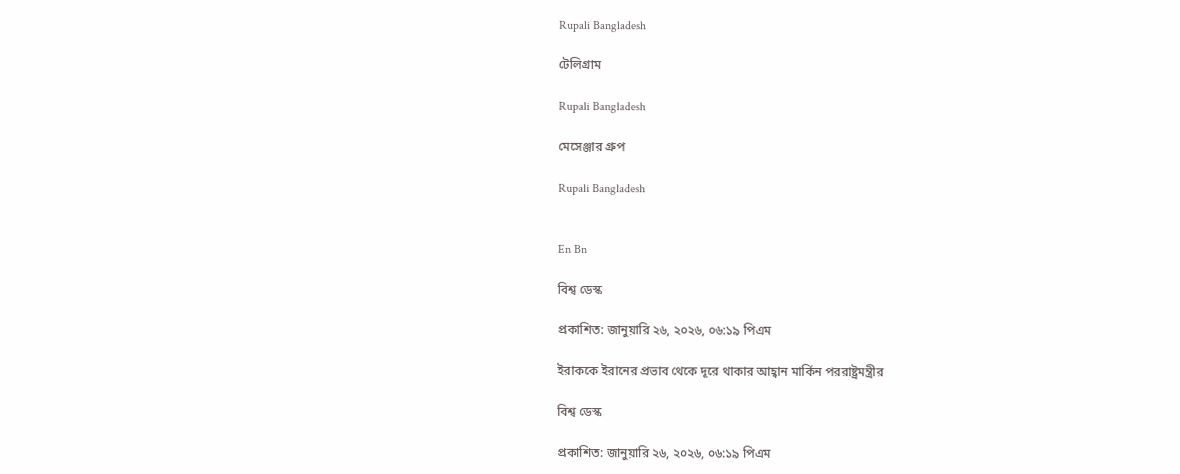Rupali Bangladesh

টেলিগ্রাম

Rupali Bangladesh

মেসেঞ্জার গ্রুপ

Rupali Bangladesh


En Bn

বিশ্ব ডেস্ক

প্রকাশিত: জানুয়ারি ২৬, ২০২৬, ০৬:১৯ পিএম

ইরাককে ইরানের প্রভাব থেকে দূরে থাকার আহ্বান মার্কিন পররাষ্ট্রমন্ত্রীর

বিশ্ব ডেস্ক

প্রকাশিত: জানুয়ারি ২৬, ২০২৬, ০৬:১৯ পিএম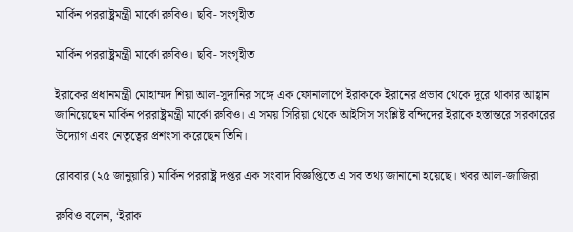মার্কিন পররাষ্ট্রমন্ত্রী মার্কো রুবিও। ছবি- সংগৃহীত

মার্কিন পররাষ্ট্রমন্ত্রী মার্কো রুবিও। ছবি- সংগৃহীত

ইরাকের প্রধানমন্ত্রী মোহাম্মদ শিয়া আল-সুদানির সঙ্গে এক ফোনালাপে ইরাককে ইরানের প্রভাব থেকে দূরে থাকার আহ্বান জানিয়েছেন মার্কিন পররাষ্ট্রমন্ত্রী মার্কো রুবিও। এ সময় সিরিয়া থেকে আইসিস সংশ্লিষ্ট বন্দিদের ইরাকে হস্তান্তরে সরকারের উদ্যোগ এবং নেতৃত্বের প্রশংসা করেছেন তিনি।

রোববার (২৫ জানুয়ারি) মার্কিন পররাষ্ট্র দপ্তর এক সংবাদ বিজ্ঞপ্তিতে এ সব তথ্য জানানো হয়েছে। খবর আল-জাজিরা

রুবিও বলেন, ‘ইরাক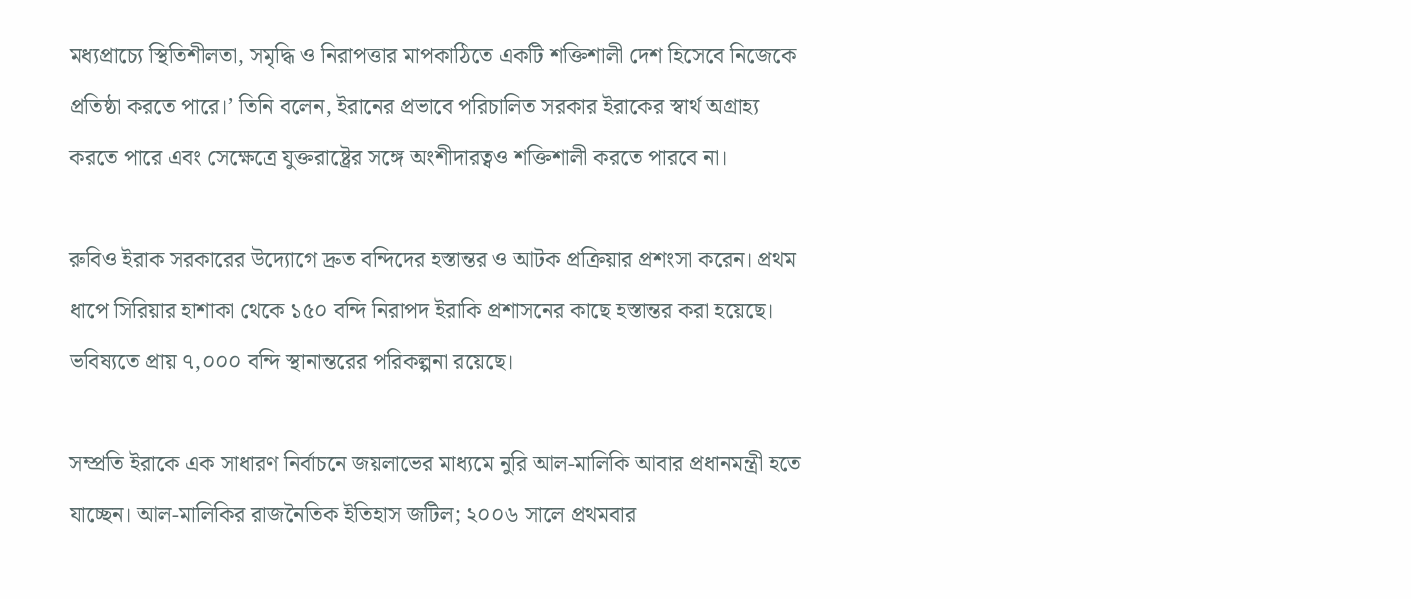মধ্যপ্রাচ্যে স্থিতিশীলতা, সমৃদ্ধি ও নিরাপত্তার মাপকাঠিতে একটি শক্তিশালী দেশ হিসেবে নিজেকে প্রতিষ্ঠা করতে পারে।’ তিনি বলেন, ইরানের প্রভাবে পরিচালিত সরকার ইরাকের স্বার্থ অগ্রাহ্য করতে পারে এবং সেক্ষেত্রে যুক্তরাষ্ট্রের সঙ্গে অংশীদারত্বও শক্তিশালী করতে পারবে না।

রুবিও ইরাক সরকারের উদ্যোগে দ্রুত বন্দিদের হস্তান্তর ও আটক প্রক্রিয়ার প্রশংসা করেন। প্রথম ধাপে সিরিয়ার হাশাকা থেকে ১৫০ বন্দি নিরাপদ ইরাকি প্রশাসনের কাছে হস্তান্তর করা হয়েছে। ভবিষ্যতে প্রায় ৭,০০০ বন্দি স্থানান্তরের পরিকল্পনা রয়েছে।

সম্প্রতি ইরাকে এক সাধারণ নির্বাচনে জয়লাভের মাধ্যমে নুরি আল-মালিকি আবার প্রধানমন্ত্রী হতে যাচ্ছেন। আল-মালিকির রাজনৈতিক ইতিহাস জটিল; ২০০৬ সালে প্রথমবার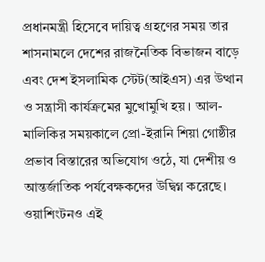প্রধানমন্ত্রী হিসেবে দায়িত্ব গ্রহণের সময় তার শাসনামলে দেশের রাজনৈতিক বিভাজন বাড়ে এবং দেশ ইসলামিক স্টেট(আইএস) এর উত্থান ও সন্ত্রাসী কার্যক্রমের মুখোমুখি হয়। আল-মালিকির সময়কালে প্রো-ইরানি শিয়া গোষ্ঠীর প্রভাব বিস্তারের অভিযোগ ওঠে, যা দেশীয় ও আন্তর্জাতিক পর্যবেক্ষকদের উদ্বিগ্ন করেছে। ওয়াশিংটনও এই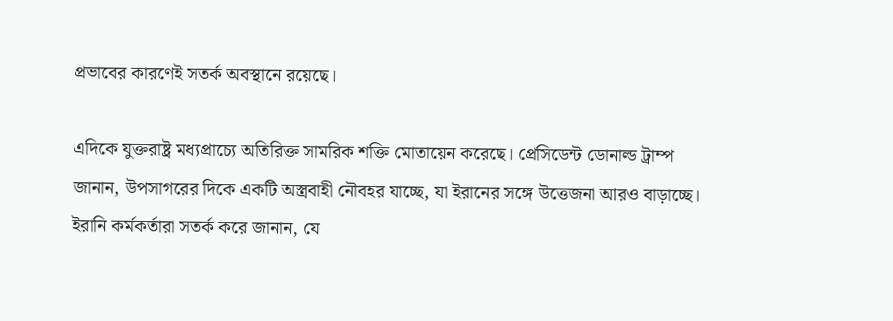প্রভাবের কারণেই সতর্ক অবস্থানে রয়েছে।

এদিকে যুক্তরাষ্ট্র মধ্যপ্রাচ্যে অতিরিক্ত সামরিক শক্তি মোতায়েন করেছে। প্রেসিডেন্ট ডোনাল্ড ট্রাম্প জানান, উপসাগরের দিকে একটি অস্ত্রবাহী নৌবহর যাচ্ছে, যা ইরানের সঙ্গে উত্তেজনা আরও বাড়াচ্ছে। ইরানি কর্মকর্তারা সতর্ক করে জানান, যে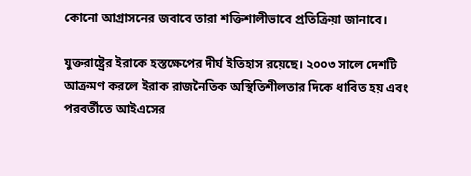কোনো আগ্রাসনের জবাবে তারা শক্তিশালীভাবে প্রতিক্রিয়া জানাবে।

যুক্তরাষ্ট্রের ইরাকে হস্তক্ষেপের দীর্ঘ ইতিহাস রয়েছে। ২০০৩ সালে দেশটি আক্রমণ করলে ইরাক রাজনৈতিক অস্থিতিশীলতার দিকে ধাবিত হয় এবং পরবর্তীতে আইএসের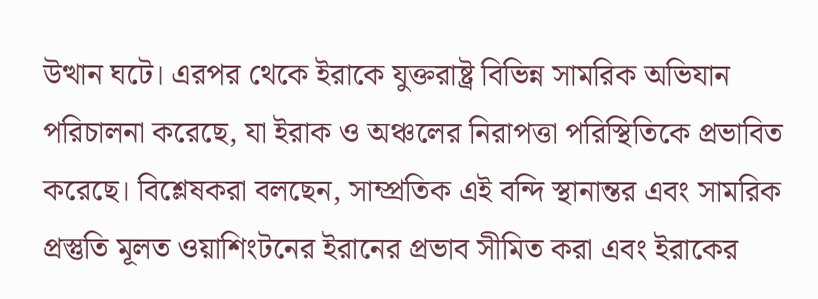উত্থান ঘটে। এরপর থেকে ইরাকে যুক্তরাষ্ট্র বিভিন্ন সামরিক অভিযান পরিচালনা করেছে, যা ইরাক ও অঞ্চলের নিরাপত্তা পরিস্থিতিকে প্রভাবিত করেছে। বিশ্লেষকরা বলছেন, সাম্প্রতিক এই বন্দি স্থানান্তর এবং সামরিক প্রস্তুতি মূলত ওয়াশিংটনের ইরানের প্রভাব সীমিত করা এবং ইরাকের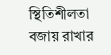স্থিতিশীলতা বজায় রাখার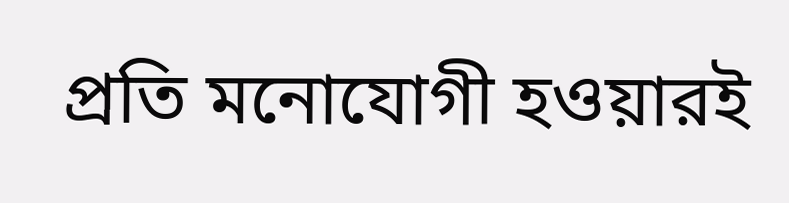প্রতি মনোযোগী হওয়ারই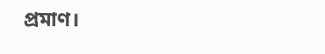প্রমাণ।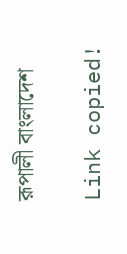রূপালী বাংলাদেশ

Link copied!